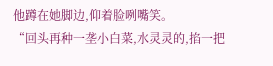他蹲在她脚边,仰着脸咧嘴笑。
“回头再种一垄小白菜,水灵灵的,掐一把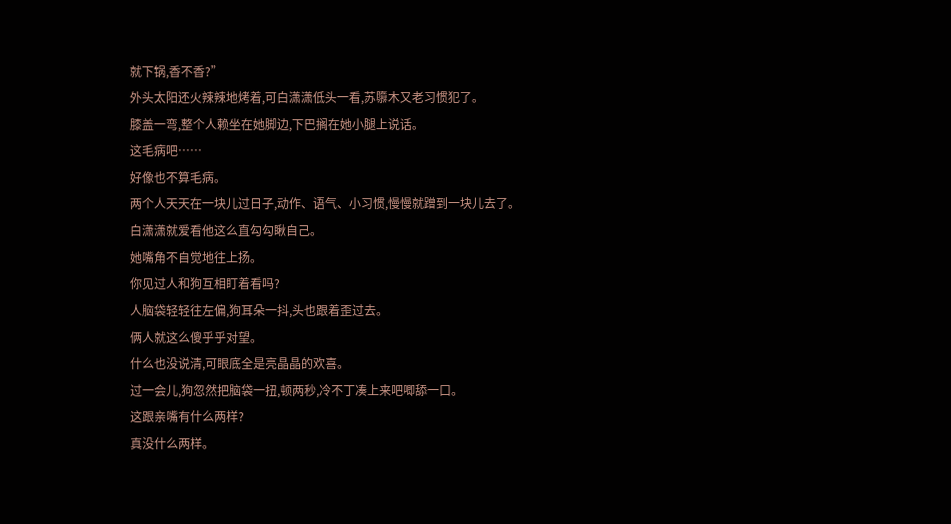就下锅,香不香?”
外头太阳还火辣辣地烤着,可白潇潇低头一看,苏隳木又老习惯犯了。
膝盖一弯,整个人赖坐在她脚边,下巴搁在她小腿上说话。
这毛病吧……
好像也不算毛病。
两个人天天在一块儿过日子,动作、语气、小习惯,慢慢就蹭到一块儿去了。
白潇潇就爱看他这么直勾勾瞅自己。
她嘴角不自觉地往上扬。
你见过人和狗互相盯着看吗?
人脑袋轻轻往左偏,狗耳朵一抖,头也跟着歪过去。
俩人就这么傻乎乎对望。
什么也没说清,可眼底全是亮晶晶的欢喜。
过一会儿,狗忽然把脑袋一扭,顿两秒,冷不丁凑上来吧唧舔一口。
这跟亲嘴有什么两样?
真没什么两样。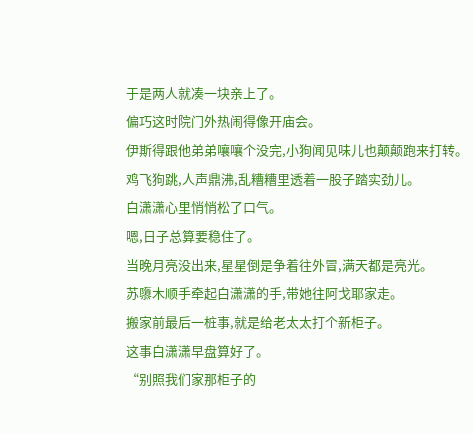于是两人就凑一块亲上了。
偏巧这时院门外热闹得像开庙会。
伊斯得跟他弟弟嚷嚷个没完,小狗闻见味儿也颠颠跑来打转。
鸡飞狗跳,人声鼎沸,乱糟糟里透着一股子踏实劲儿。
白潇潇心里悄悄松了口气。
嗯,日子总算要稳住了。
当晚月亮没出来,星星倒是争着往外冒,满天都是亮光。
苏隳木顺手牵起白潇潇的手,带她往阿戈耶家走。
搬家前最后一桩事,就是给老太太打个新柜子。
这事白潇潇早盘算好了。
“别照我们家那柜子的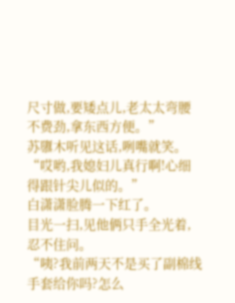尺寸做,要矮点儿,老太太弯腰不费劲,拿东西方便。”
苏隳木听见这话,咧嘴就笑。
“哎哟,我媳妇儿真行啊!心细得跟针尖儿似的。”
白潇潇脸腾一下红了。
目光一扫,见他俩只手全光着,忍不住问。
“咦?我前两天不是买了副棉线手套给你吗?怎么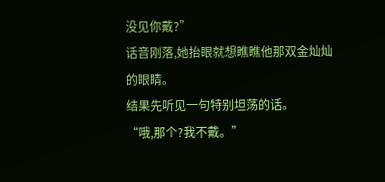没见你戴?”
话音刚落,她抬眼就想瞧瞧他那双金灿灿的眼睛。
结果先听见一句特别坦荡的话。
“哦,那个?我不戴。”